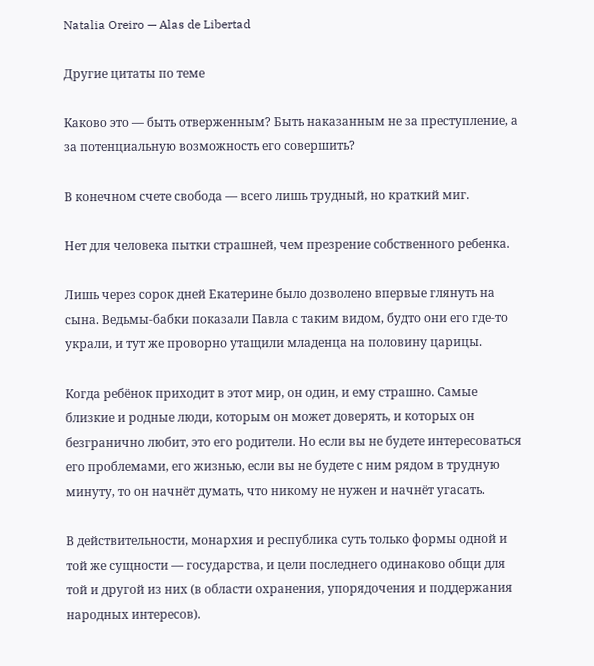Natalia Oreiro — Alas de Libertad

Другие цитаты по теме

Каково это — быть отверженным? Быть наказанным не за преступление, а за потенциальную возможность его совершить?

В конечном счете свобода — всего лишь трудный, но краткий миг.

Нет для человека пытки страшней, чем презрение собственного ребенка.

Лишь через сорок дней Екатерине было дозволено впервые глянуть на сына. Ведьмы-бабки показали Павла с таким видом, будто они его где-то украли, и тут же проворно утащили младенца на половину царицы.

Когда ребёнок приходит в этот мир, он один, и ему страшно. Самые близкие и родные люди, которым он может доверять, и которых он безгранично любит, это его родители. Но если вы не будете интересоваться его проблемами, его жизнью, если вы не будете с ним рядом в трудную минуту, то он начнёт думать, что никому не нужен и начнёт угасать.

В действительности, монархия и республика суть только формы одной и той же сущности — государства, и цели последнего одинаково общи для той и другой из них (в области охранения, упорядочения и поддержания народных интересов).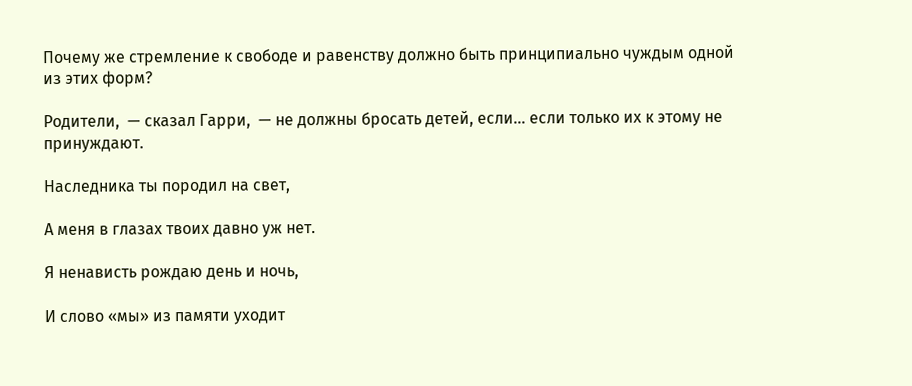Почему же стремление к свободе и равенству должно быть принципиально чуждым одной из этих форм?

Родители,  — сказал Гарри,  — не должны бросать детей, если… если только их к этому не принуждают.

Наследника ты породил на свет,

А меня в глазах твоих давно уж нет.

Я ненависть рождаю день и ночь,

И слово «мы» из памяти уходит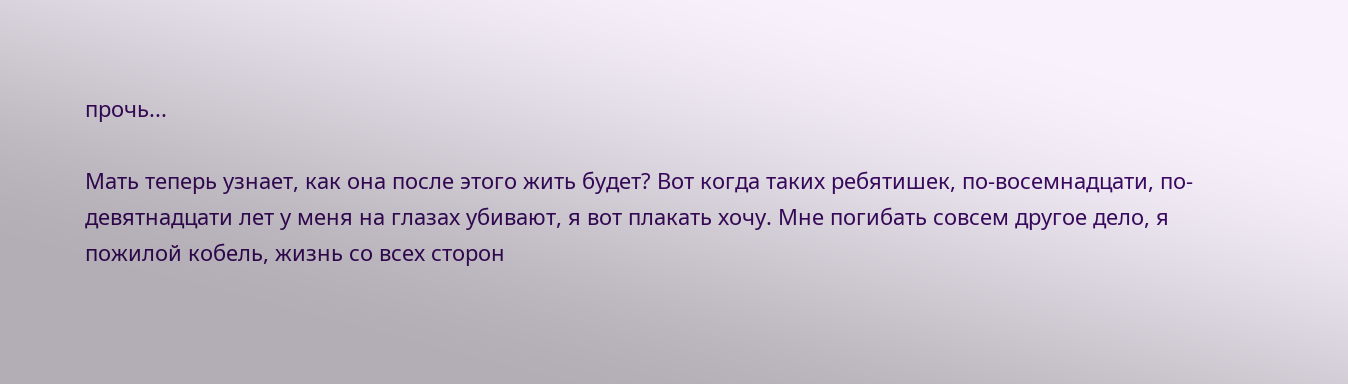прочь...

Мать теперь узнает, как она после этого жить будет? Вот когда таких ребятишек, по-восемнадцати, по-девятнадцати лет у меня на глазах убивают, я вот плакать хочу. Мне погибать совсем другое дело, я пожилой кобель, жизнь со всех сторон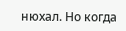нюхал. Но когда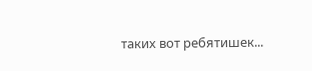таких вот ребятишек...